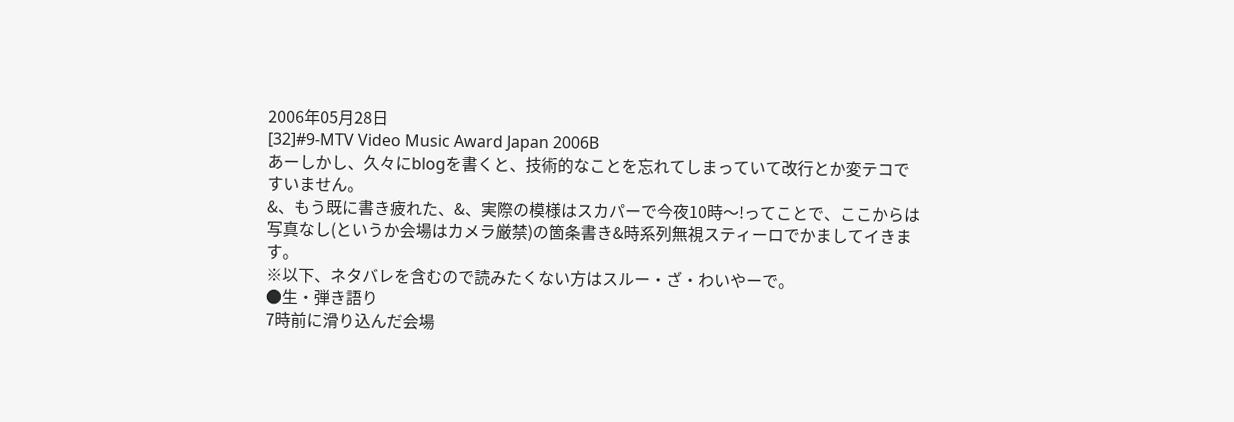2006年05月28日
[32]#9-MTV Video Music Award Japan 2006B
あーしかし、久々にblogを書くと、技術的なことを忘れてしまっていて改行とか変テコですいません。
&、もう既に書き疲れた、&、実際の模様はスカパーで今夜10時〜!ってことで、ここからは写真なし(というか会場はカメラ厳禁)の箇条書き&時系列無視スティーロでかましてイきます。
※以下、ネタバレを含むので読みたくない方はスルー・ざ・わいやーで。
●生・弾き語り
7時前に滑り込んだ会場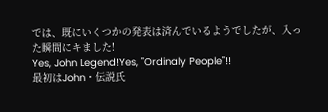では、既にいくつかの発表は済んでいるようでしたが、入った瞬間にキました!
Yes, John Legend!Yes, "Ordinaly People"!!
最初はJohn・伝説氏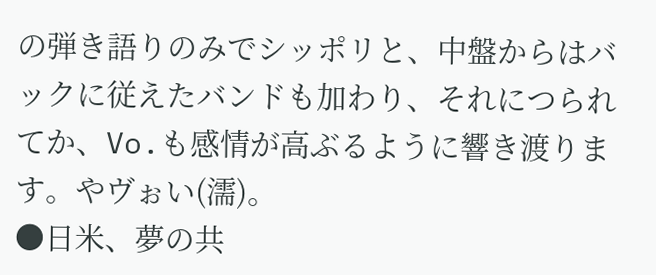の弾き語りのみでシッポリと、中盤からはバックに従えたバンドも加わり、それにつられてか、Vo.も感情が高ぶるように響き渡ります。やヴぉい(濡)。
●日米、夢の共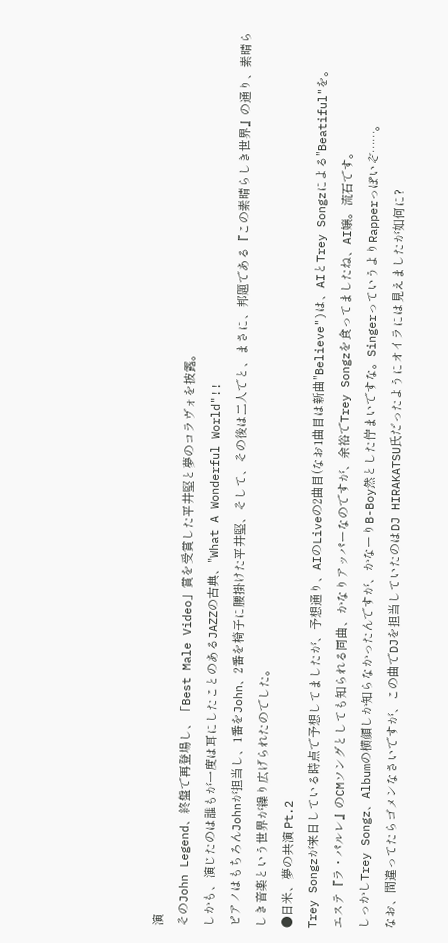演
そのJohn Legend、終盤で再登場し、「Best Male Video」賞を受賞した平井堅と夢のコラヴォを披露。
しかも、演じたのは誰もが一度は耳にしたことのあるJAZZの古典、"What A Wonderful World"!!
ピアノはもちろんJohnが担当し、1番をJohn、2番を椅子に腰掛けた平井堅、そして、その後は二人でと、まさに、邦題である『この素晴らしき世界』の通り、素晴らしき音楽という世界が繰り広げられたのでした。
●日米、夢の共演 Pt.2
Trey Songzが来日している時点で予想してましたが、予想通り、AIのLiveの2曲目(なお1曲目は新曲"Believe")は、AIとTrey Songzによる"Beatiful"を。
エステ『ラ・パルレ』のCMソングとしても知られる同曲、かなりアッパーなのですが、余裕でTrey Songzを食ってましたね、AI嬢。流石です。
しっかしTrey Songz、Albumの横顔しか知らなかったんですが、かなーりB-Boy然とした佇まいですな。SingerっていうよりRapperっぽいぞ……。
なお、間違ってたらゴメンなさいですが、この曲でDJを担当していたのはDJ HIRAKATSU氏だったようにオイラには見えましたが如何に?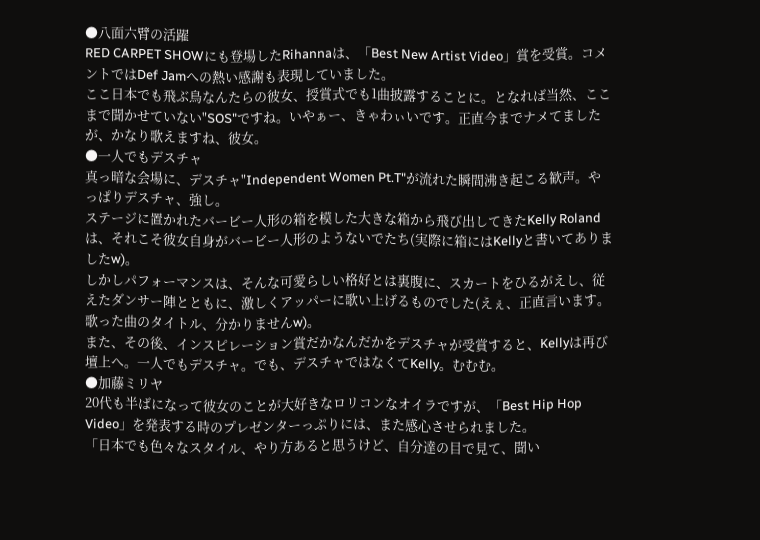●八面六臂の活躍
RED CARPET SHOWにも登場したRihannaは、「Best New Artist Video」賞を受賞。コメントではDef Jamへの熱い感謝も表現していました。
ここ日本でも飛ぶ鳥なんたらの彼女、授賞式でも1曲披露することに。となれば当然、ここまで聞かせていない"SOS"ですね。いやぁー、きゃわぃいです。正直今までナメてましたが、かなり歌えますね、彼女。
●一人でもデスチャ
真っ暗な会場に、デスチャ"Independent Women Pt.T"が流れた瞬間沸き起こる歓声。やっぱりデスチャ、強し。
ステージに置かれたバービー人形の箱を模した大きな箱から飛び出してきたKelly Rolandは、それこそ彼女自身がバービー人形のようないでたち(実際に箱にはKellyと書いてありましたw)。
しかしパフォーマンスは、そんな可愛らしい格好とは裏腹に、スカートをひるがえし、従えたダンサー陣とともに、激しくアッパーに歌い上げるものでした(えぇ、正直言います。歌った曲のタイトル、分かりませんw)。
また、その後、インスピレーション賞だかなんだかをデスチャが受賞すると、Kellyは再び壇上へ。一人でもデスチャ。でも、デスチャではなくてKelly。むむむ。
●加藤ミリヤ
20代も半ばになって彼女のことが大好きなロリコンなオイラですが、「Best Hip Hop Video」を発表する時のプレゼンターっぷりには、また感心させられました。
「日本でも色々なスタイル、やり方あると思うけど、自分達の目で見て、聞い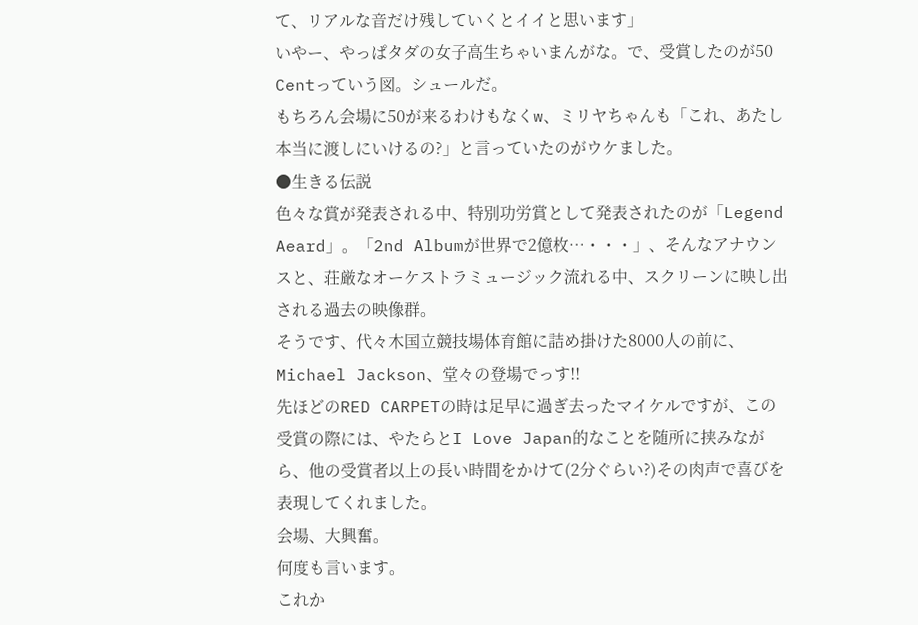て、リアルな音だけ残していくとイイと思います」
いやー、やっぱタダの女子高生ちゃいまんがな。で、受賞したのが50 Centっていう図。シュールだ。
もちろん会場に50が来るわけもなくw、ミリヤちゃんも「これ、あたし本当に渡しにいけるの?」と言っていたのがウケました。
●生きる伝説
色々な賞が発表される中、特別功労賞として発表されたのが「Legend Aeard」。「2nd Albumが世界で2億枚…・・・」、そんなアナウンスと、荘厳なオーケストラミュージック流れる中、スクリーンに映し出される過去の映像群。
そうです、代々木国立競技場体育館に詰め掛けた8000人の前に、Michael Jackson、堂々の登場でっす!!
先ほどのRED CARPETの時は足早に過ぎ去ったマイケルですが、この受賞の際には、やたらとI Love Japan的なことを随所に挟みながら、他の受賞者以上の長い時間をかけて(2分ぐらい?)その肉声で喜びを表現してくれました。
会場、大興奮。
何度も言います。
これか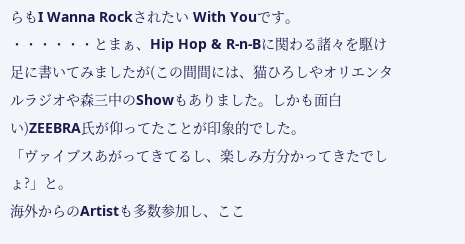らもI Wanna Rockされたい With Youです。
・・・・・・とまぁ、Hip Hop & R-n-Bに関わる諸々を駆け足に書いてみましたが(この間間には、猫ひろしやオリエンタルラジオや森三中のShowもありました。しかも面白い)ZEEBRA氏が仰ってたことが印象的でした。
「ヴァイブスあがってきてるし、楽しみ方分かってきたでしょ?」と。
海外からのArtistも多数参加し、ここ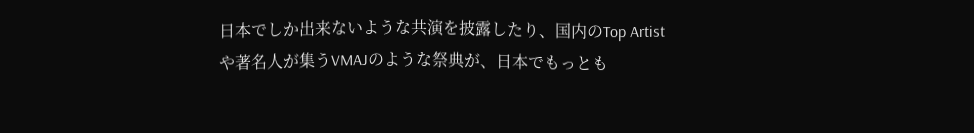日本でしか出来ないような共演を披露したり、国内のTop Artistや著名人が集うVMAJのような祭典が、日本でもっとも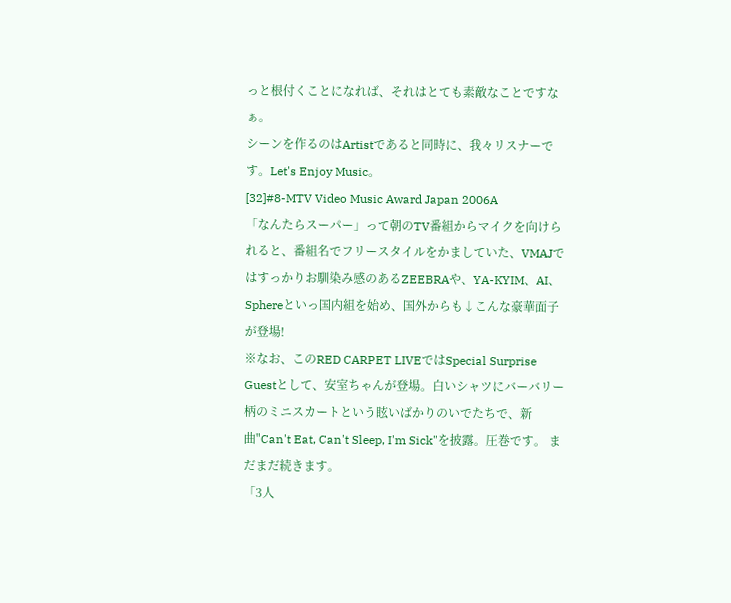っと根付くことになれば、それはとても素敵なことですなぁ。
シーンを作るのはArtistであると同時に、我々リスナーです。Let's Enjoy Music。
[32]#8-MTV Video Music Award Japan 2006A
「なんたらスーパー」って朝のTV番組からマイクを向けられると、番組名でフリースタイルをかましていた、VMAJではすっかりお馴染み感のあるZEEBRAや、YA-KYIM、AI、Sphereといっ国内組を始め、国外からも↓こんな豪華面子が登場!
※なお、このRED CARPET LIVEではSpecial Surprise Guestとして、安室ちゃんが登場。白いシャツにバーバリー柄のミニスカートという眩いばかりのいでたちで、新曲"Can't Eat, Can't Sleep, I'm Sick"を披露。圧巻です。 まだまだ続きます。
「3人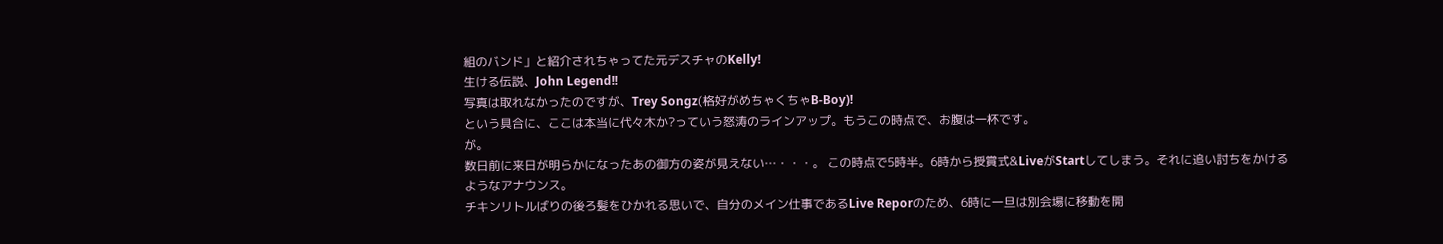組のバンド」と紹介されちゃってた元デスチャのKelly!
生ける伝説、John Legend!!
写真は取れなかったのですが、Trey Songz(格好がめちゃくちゃB-Boy)!
という具合に、ここは本当に代々木か?っていう怒涛のラインアップ。もうこの時点で、お腹は一杯です。
が。
数日前に来日が明らかになったあの御方の姿が見えない…・・・。 この時点で5時半。6時から授賞式&LiveがStartしてしまう。それに追い討ちをかけるようなアナウンス。
チキンリトルばりの後ろ髪をひかれる思いで、自分のメイン仕事であるLive Reporのため、6時に一旦は別会場に移動を開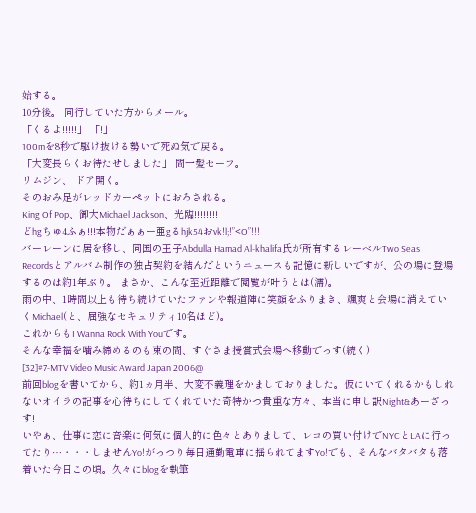始する。
10分後。 同行していた方からメール。
「くるよ!!!!!」 「!」
100mを8秒で駆け抜ける勢いで死ぬ気で戻る。
「大変長らくお待たせしました」 間一髪セーフ。
リムジン、 ドア開く。
そのおみ足がレッドカーペットにおろされる。
King Of Pop、御大Michael Jackson、光臨!!!!!!!!
どhgちゅ4ふぁ!!!本物だぁぁー亜gるhjk54おvk!l;!”<O”!!!
バーレーンに居を移し、同国の王子Abdulla Hamad Al-khalifa氏が所有するレーベルTwo Seas Recordsとアルバム制作の独占契約を結んだというニュースも記憶に新しいですが、公の場に登場するのは約1年ぶり。 まさか、こんな至近距離で閲覧が叶うとは(濡)。
雨の中、1時間以上も待ち続けていたファンや報道陣に笑顔をふりまき、颯爽と会場に消えていくMichael(と、屈強なセキュリティ10名ほど)。
これからもI Wanna Rock With Youです。
そんな幸福を噛み締めるのも束の間、すぐさま授賞式会場へ移動でっす(続く)
[32]#7-MTV Video Music Award Japan 2006@
前回blogを書いてから、約1ヵ月半、大変不義理をかましておりました。仮にいてくれるかもしれないオイラの記事を心待ちにしてくれていた奇特かつ貴重な方々、本当に申し訳Night&あーざっす!
いやぁ、仕事に恋に音楽に何気に個人的に色々とありまして、レコの買い付けでNYCとLAに行ってたり…・・・しませんYo!がっつり毎日通勤電車に揺られてますYo!でも、そんなバタバタも落着いた今日この頃。久々にblogを執筆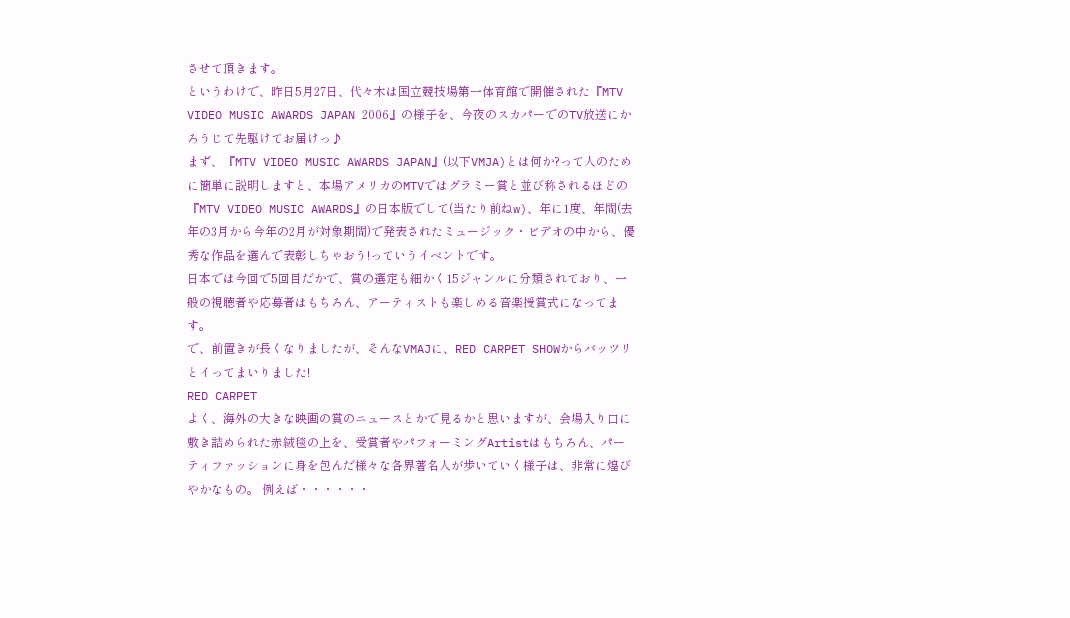させて頂きます。
というわけで、昨日5月27日、代々木は国立競技場第一体育館で開催された『MTV VIDEO MUSIC AWARDS JAPAN 2006』の様子を、今夜のスカパーでのTV放送にかろうじて先駆けてお届けっ♪
まず、『MTV VIDEO MUSIC AWARDS JAPAN』(以下VMJA)とは何か?って人のために簡単に説明しますと、本場アメリカのMTVではグラミー賞と並び称されるほどの『MTV VIDEO MUSIC AWARDS』の日本版でして(当たり前ねw)、年に1度、年間(去年の3月から今年の2月が対象期間)で発表されたミュージック・ビデオの中から、優秀な作品を選んで表彰しちゃおう!っていうイベントです。
日本では今回で5回目だかで、賞の選定も細かく15ジャンルに分類されており、一般の視聴者や応募者はもちろん、アーティストも楽しめる音楽授賞式になってます。
で、前置きが長くなりましたが、そんなVMAJに、RED CARPET SHOWからバッツリとイってまいりました!
RED CARPET
よく、海外の大きな映画の賞のニュースとかで見るかと思いますが、会場入り口に敷き詰められた赤絨毯の上を、受賞者やパフォーミングArtistはもちろん、パーティファッションに身を包んだ様々な各界著名人が歩いていく様子は、非常に煌びやかなもの。 例えば・・・・・・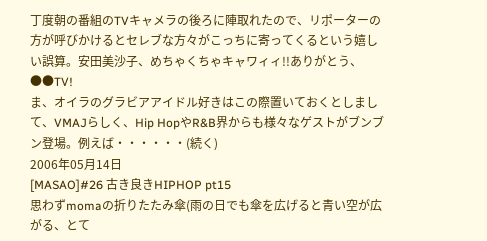丁度朝の番組のTVキャメラの後ろに陣取れたので、リポーターの方が呼びかけるとセレブな方々がこっちに寄ってくるという嬉しい誤算。安田美沙子、めちゃくちゃキャワィィ!!ありがとう、●●TV!
ま、オイラのグラビアアイドル好きはこの際置いておくとしまして、VMAJらしく、Hip HopやR&B界からも様々なゲストがブンブン登場。例えば・・・・・・(続く)
2006年05月14日
[MASAO]#26 古き良きHIPHOP pt15
思わずmomaの折りたたみ傘(雨の日でも傘を広げると青い空が広がる、とて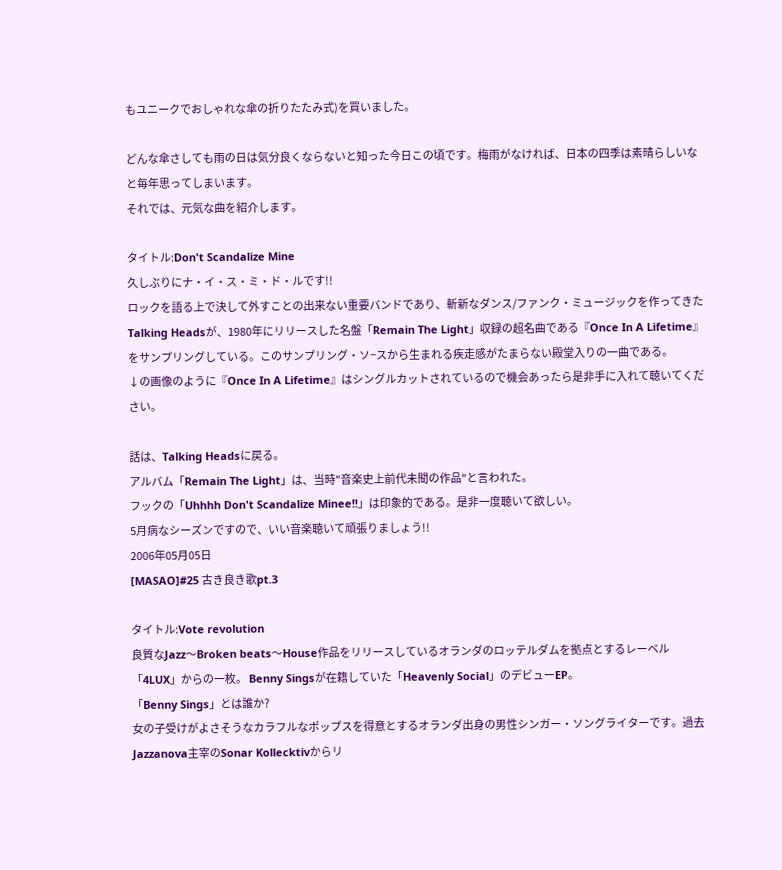もユニークでおしゃれな傘の折りたたみ式)を買いました。

どんな傘さしても雨の日は気分良くならないと知った今日この頃です。梅雨がなければ、日本の四季は素晴らしいなと毎年思ってしまいます。
それでは、元気な曲を紹介します。

タイトル:Don't Scandalize Mine
久しぶりにナ・イ・ス・ミ・ド・ルです!!
ロックを語る上で決して外すことの出来ない重要バンドであり、斬新なダンス/ファンク・ミュージックを作ってきたTalking Headsが、1980年にリリースした名盤「Remain The Light」収録の超名曲である『Once In A Lifetime』をサンプリングしている。このサンプリング・ソ−スから生まれる疾走感がたまらない殿堂入りの一曲である。
↓の画像のように『Once In A Lifetime』はシングルカットされているので機会あったら是非手に入れて聴いてください。

話は、Talking Headsに戻る。
アルバム「Remain The Light」は、当時"音楽史上前代未聞の作品"と言われた。
フックの「Uhhhh Don't Scandalize Minee!!」は印象的である。是非一度聴いて欲しい。
5月病なシーズンですので、いい音楽聴いて頑張りましょう!!
2006年05月05日
[MASAO]#25 古き良き歌pt.3

タイトル:Vote revolution
良質なJazz〜Broken beats〜House作品をリリースしているオランダのロッテルダムを拠点とするレーベル「4LUX」からの一枚。 Benny Singsが在籍していた「Heavenly Social」のデビューEP。
「Benny Sings」とは誰か?
女の子受けがよさそうなカラフルなポップスを得意とするオランダ出身の男性シンガー・ソングライターです。過去Jazzanova主宰のSonar Kollecktivからリ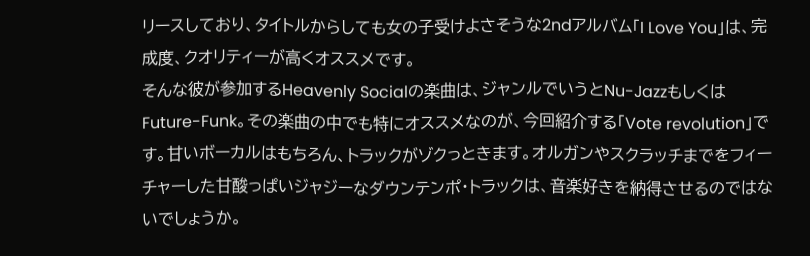リースしており、タイトルからしても女の子受けよさそうな2ndアルバム「I Love You」は、完成度、クオリティーが高くオススメです。
そんな彼が参加するHeavenly Socialの楽曲は、ジャンルでいうとNu-JazzもしくはFuture-Funk。その楽曲の中でも特にオススメなのが、今回紹介する「Vote revolution」です。甘いボーカルはもちろん、トラックがゾクっときます。オルガンやスクラッチまでをフィーチャーした甘酸っぱいジャジーなダウンテンポ・トラックは、音楽好きを納得させるのではないでしょうか。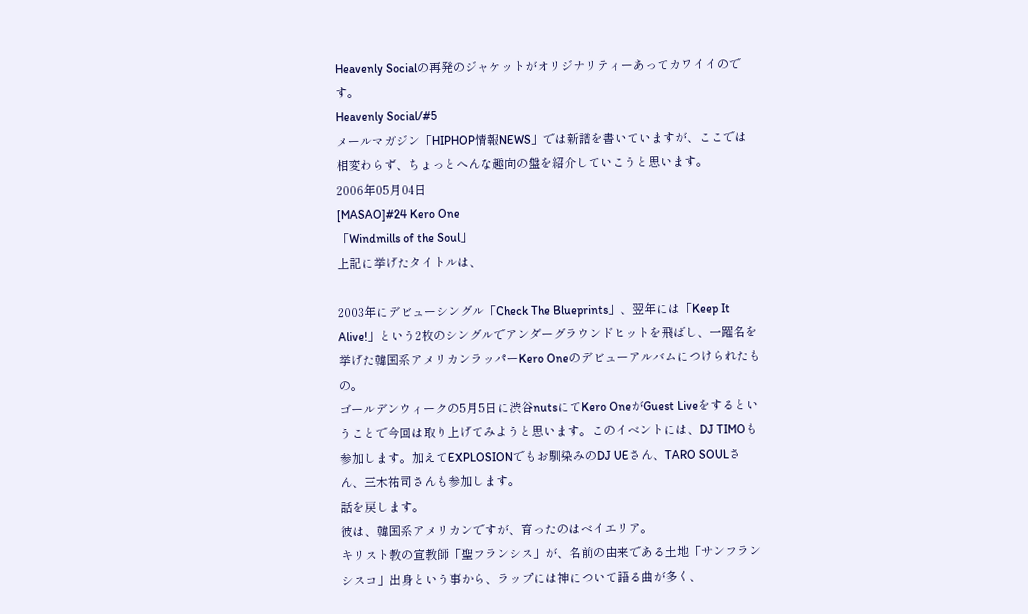Heavenly Socialの再発のジャケットがオリジナリティーあってカワイイのです。
Heavenly Social/#5
メールマガジン「HIPHOP情報NEWS」では新譜を書いていますが、ここでは相変わらず、ちょっとへんな趣向の盤を紹介していこうと思います。
2006年05月04日
[MASAO]#24 Kero One
「Windmills of the Soul」
上記に挙げたタイトルは、

2003年にデビューシングル「Check The Blueprints」、翌年には「Keep It Alive!」という2枚のシングルでアンダーグラウンドヒットを飛ばし、一躍名を挙げた韓国系アメリカンラッパーKero Oneのデビューアルバムにつけられたもの。
ゴールデンウィークの5月5日に渋谷nutsにてKero OneがGuest Liveをするということで今回は取り上げてみようと思います。このイベントには、DJ TIMOも参加します。加えてEXPLOSIONでもお馴染みのDJ UEさん、TARO SOULさん、三木祐司さんも参加します。
話を戻します。
彼は、韓国系アメリカンですが、育ったのはベイエリア。
キリスト教の宣教師「聖フランシス」が、名前の由来である土地「サンフランシスコ」出身という事から、ラップには神について語る曲が多く、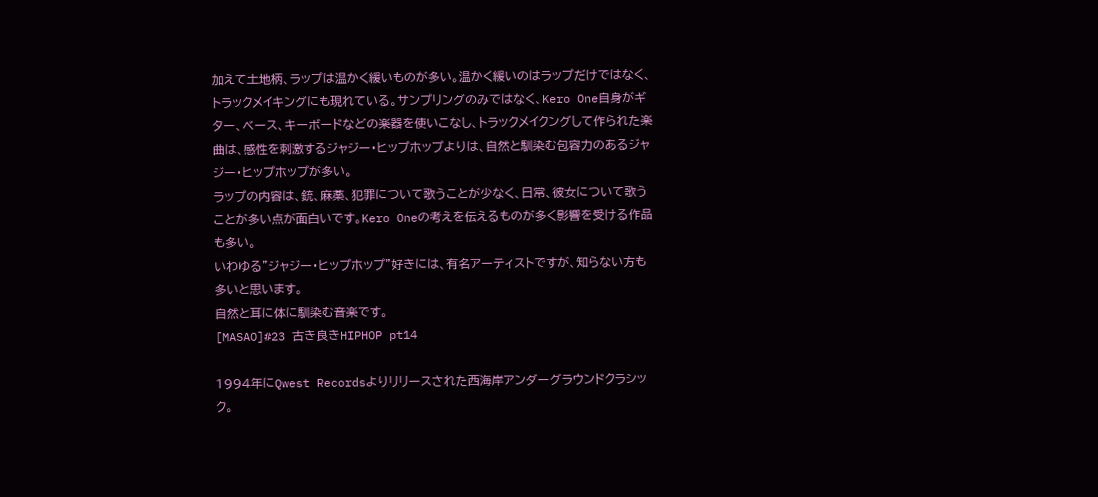加えて土地柄、ラップは温かく緩いものが多い。温かく緩いのはラップだけではなく、トラックメイキングにも現れている。サンプリングのみではなく、Kero One自身がギター、ベース、キーボードなどの楽器を使いこなし、トラックメイクングして作られた楽曲は、感性を刺激するジャジー・ヒップホップよりは、自然と馴染む包容力のあるジャジー・ヒップホップが多い。
ラップの内容は、銃、麻薬、犯罪について歌うことが少なく、日常、彼女について歌うことが多い点が面白いです。Kero Oneの考えを伝えるものが多く影響を受ける作品も多い。
いわゆる"ジャジー・ヒップホップ"好きには、有名アーティストですが、知らない方も多いと思います。
自然と耳に体に馴染む音楽です。
[MASAO]#23 古き良きHIPHOP pt14

1994年にQwest Recordsよりリリースされた西海岸アンダーグラウンドクラシック。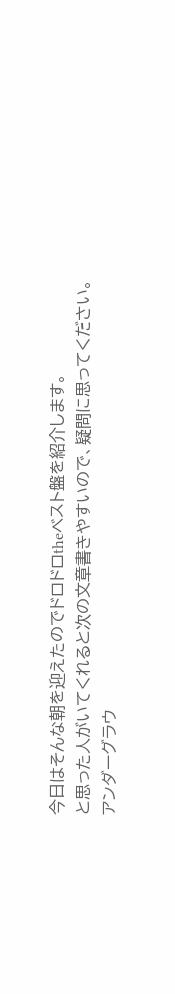今日はそんな朝を迎えたのでドロドロtheベスト盤を紹介します。
と思った人がいてくれると次の文章書きやすいので、疑問に思ってください。
アンダーグラウ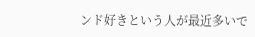ンド好きという人が最近多いで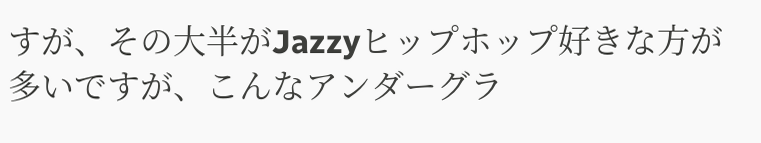すが、その大半がJazzyヒップホップ好きな方が多いですが、こんなアンダーグラ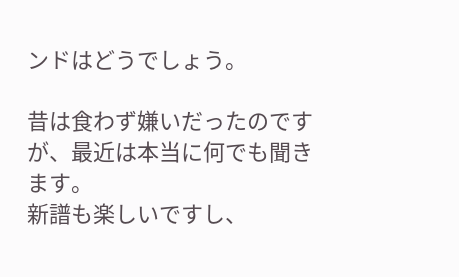ンドはどうでしょう。

昔は食わず嫌いだったのですが、最近は本当に何でも聞きます。
新譜も楽しいですし、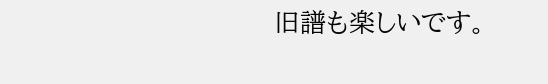旧譜も楽しいです。